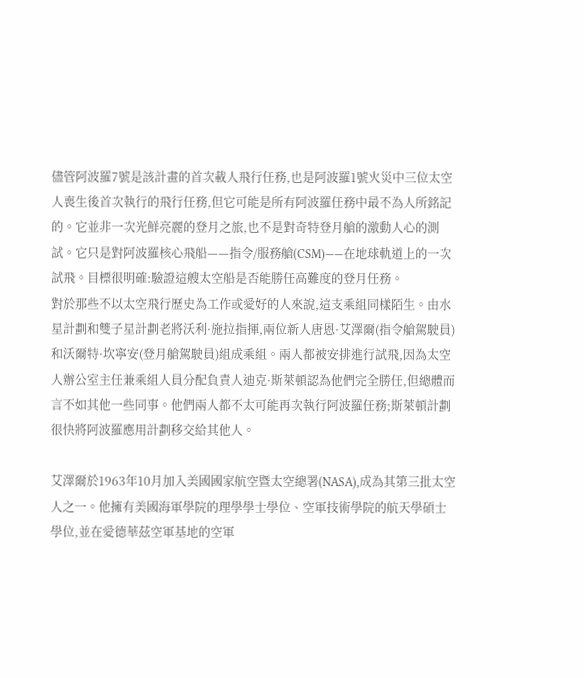儘管阿波羅7號是該計畫的首次載人飛行任務,也是阿波羅1號火災中三位太空人喪生後首次執行的飛行任務,但它可能是所有阿波羅任務中最不為人所銘記的。它並非一次光鮮亮麗的登月之旅,也不是對奇特登月艙的激動人心的測試。它只是對阿波羅核心飛船——指令/服務艙(CSM)——在地球軌道上的一次試飛。目標很明確:驗證這艘太空船是否能勝任高難度的登月任務。
對於那些不以太空飛行歷史為工作或愛好的人來說,這支乘組同樣陌生。由水星計劃和雙子星計劃老將沃利·施拉指揮,兩位新人唐恩·艾澤爾(指令艙駕駛員)和沃爾特·坎寧安(登月艙駕駛員)組成乘組。兩人都被安排進行試飛,因為太空人辦公室主任兼乘組人員分配負責人迪克·斯萊頓認為他們完全勝任,但總體而言不如其他一些同事。他們兩人都不太可能再次執行阿波羅任務;斯萊頓計劃很快將阿波羅應用計劃移交給其他人。

艾澤爾於1963年10月加入美國國家航空暨太空總署(NASA),成為其第三批太空人之一。他擁有美國海軍學院的理學學士學位、空軍技術學院的航天學碩士學位,並在愛德華茲空軍基地的空軍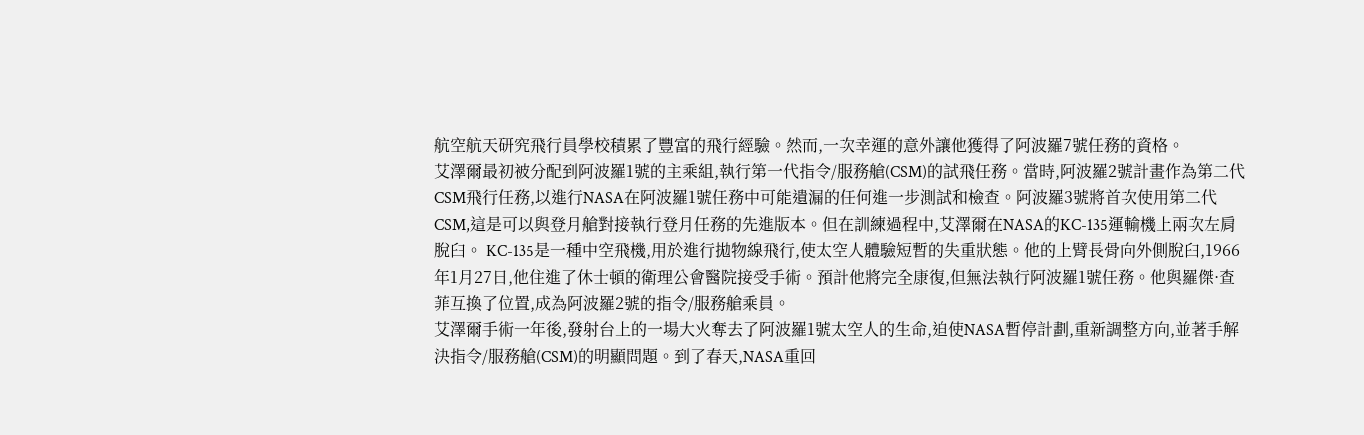航空航天研究飛行員學校積累了豐富的飛行經驗。然而,一次幸運的意外讓他獲得了阿波羅7號任務的資格。
艾澤爾最初被分配到阿波羅1號的主乘組,執行第一代指令/服務艙(CSM)的試飛任務。當時,阿波羅2號計畫作為第二代CSM飛行任務,以進行NASA在阿波羅1號任務中可能遺漏的任何進一步測試和檢查。阿波羅3號將首次使用第二代CSM,這是可以與登月艙對接執行登月任務的先進版本。但在訓練過程中,艾澤爾在NASA的KC-135運輸機上兩次左肩脫臼。 KC-135是一種中空飛機,用於進行拋物線飛行,使太空人體驗短暫的失重狀態。他的上臂長骨向外側脫臼,1966年1月27日,他住進了休士頓的衛理公會醫院接受手術。預計他將完全康復,但無法執行阿波羅1號任務。他與羅傑·查菲互換了位置,成為阿波羅2號的指令/服務艙乘員。
艾澤爾手術一年後,發射台上的一場大火奪去了阿波羅1號太空人的生命,迫使NASA暫停計劃,重新調整方向,並著手解決指令/服務艙(CSM)的明顯問題。到了春天,NASA重回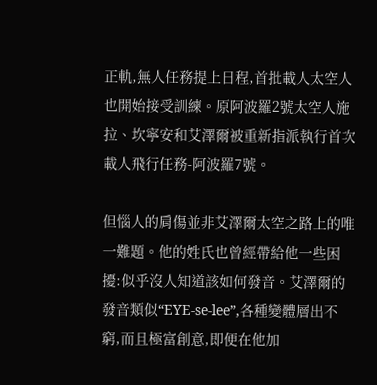正軌,無人任務提上日程,首批載人太空人也開始接受訓練。原阿波羅2號太空人施拉、坎寧安和艾澤爾被重新指派執行首次載人飛行任務-阿波羅7號。

但惱人的肩傷並非艾澤爾太空之路上的唯一難題。他的姓氏也曾經帶給他一些困擾:似乎沒人知道該如何發音。艾澤爾的發音類似“EYE-se-lee”,各種變體層出不窮,而且極富創意,即便在他加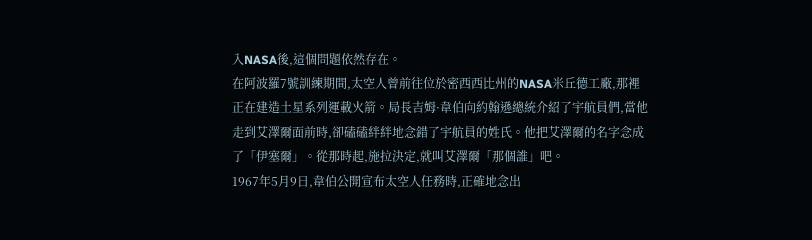入NASA後,這個問題依然存在。
在阿波羅7號訓練期間,太空人曾前往位於密西西比州的NASA米丘德工廠,那裡正在建造土星系列運載火箭。局長吉姆·韋伯向約翰遜總統介紹了宇航員們,當他走到艾澤爾面前時,卻磕磕絆絆地念錯了宇航員的姓氏。他把艾澤爾的名字念成了「伊塞爾」。從那時起,施拉決定,就叫艾澤爾「那個誰」吧。
1967年5月9日,韋伯公開宣布太空人任務時,正確地念出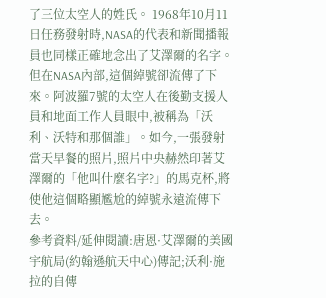了三位太空人的姓氏。 1968年10月11日任務發射時,NASA的代表和新聞播報員也同樣正確地念出了艾澤爾的名字。但在NASA內部,這個綽號卻流傳了下來。阿波羅7號的太空人在後勤支援人員和地面工作人員眼中,被稱為「沃利、沃特和那個誰」。如今,一張發射當天早餐的照片,照片中央赫然印著艾澤爾的「他叫什麼名字?」的馬克杯,將使他這個略顯尷尬的綽號永遠流傳下去。
參考資料/延伸閱讀:唐恩·艾澤爾的美國宇航局(約翰遜航天中心)傳記;沃利·施拉的自傳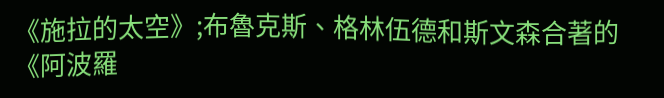《施拉的太空》;布魯克斯、格林伍德和斯文森合著的《阿波羅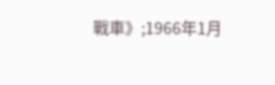戰車》;1966年1月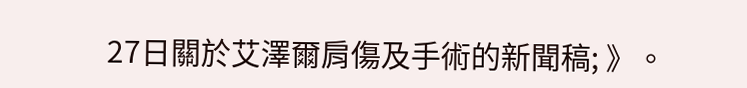27日關於艾澤爾肩傷及手術的新聞稿; 》。